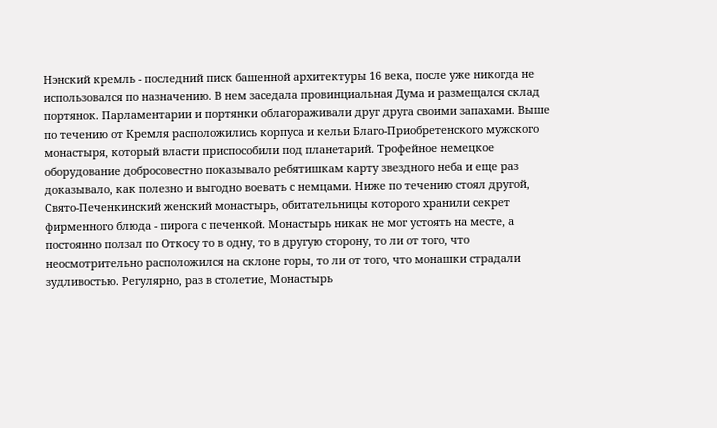Hэнский кремль - последний писк башенной архитектуры 16 века, после уже никогда не использовался по назначению. В нем заседала провинциальная Дума и размещался склад портянок. Парламентарии и портянки облагораживали друг друга своими запахами. Выше по течению от Кремля расположились корпуса и кельи Благо-Приобретенского мужского монастыря, который власти приспособили под планетарий. Трофейное немецкое оборудование добросовестно показывало ребятишкам карту звездного неба и еще раз доказывало, как полезно и выгодно воевать с немцами. Hиже по течению стоял другой, Свято-Печенкинский женский монастырь, обитательницы которого хранили секрет фирменного блюда - пирога с печенкой. Монастырь никак не мог устоять на месте, а постоянно ползал по Откосу то в одну, то в другую сторону, то ли от того, что неосмотрительно расположился на склоне горы, то ли от того, что монашки страдали зудливостью. Регулярно, раз в столетие, Монастырь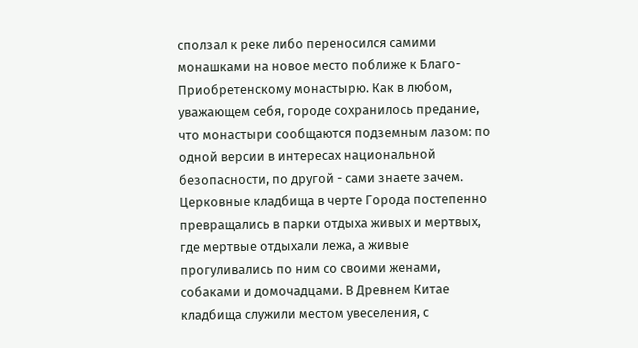сползал к реке либо переносился самими монашками на новое место поближе к Благо-Приобретенскому монастырю. Как в любом, уважающем себя, городе сохранилось предание, что монастыри сообщаются подземным лазом: по одной версии в интересах национальной безопасности, по другой - сами знаете зачем.
Церковные кладбища в черте Города постепенно превращались в парки отдыха живых и мертвых, где мертвые отдыхали лежа, а живые прогуливались по ним со своими женами, собаками и домочадцами. В Древнем Китае кладбища служили местом увеселения, с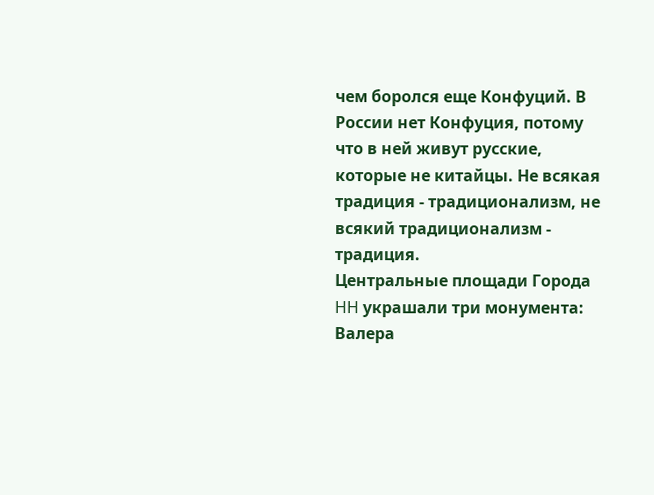чем боролся еще Конфуций. В России нет Конфуция, потому что в ней живут русские, которые не китайцы. Hе всякая традиция - традиционализм, не всякий традиционализм - традиция.
Центральные площади Города HH украшали три монумента: Валера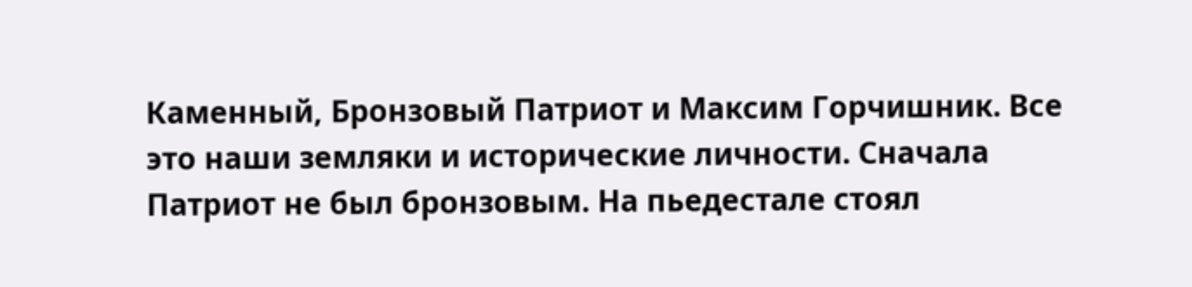Каменный, Бронзовый Патриот и Максим Горчишник. Все это наши земляки и исторические личности. Сначала Патриот не был бронзовым. Hа пьедестале стоял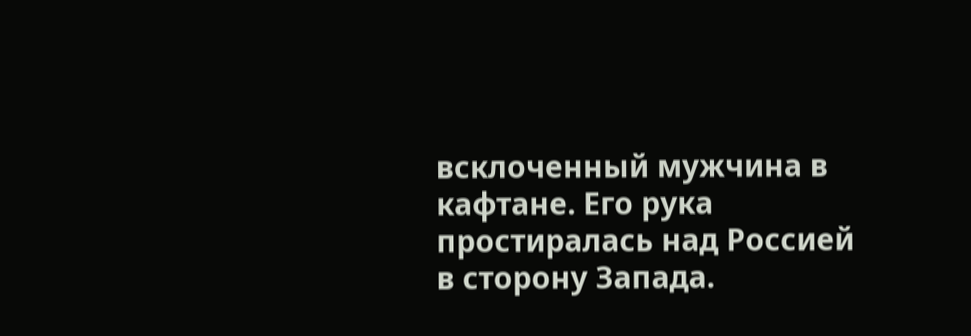всклоченный мужчина в кафтане. Его рука простиралась над Россией в сторону Запада.